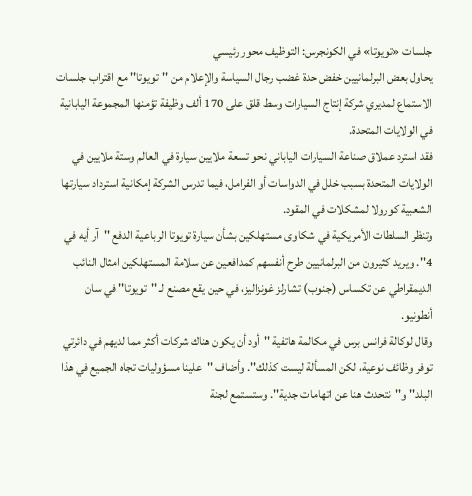جلسات «تويوتا» في الكونجرس: التوظيف محور رئيسي
يحاول بعض البرلمانيين خفض حدة غضب رجال السياسة والإعلام من ''تويوتا'' مع اقتراب جلسات الاستماع لمديري شركة إنتاج السيارات وسط قلق على 170 ألف وظيفة تؤمنها المجموعة اليابانية في الولايات المتحدة.
فقد استرد عملاق صناعة السيارات الياباني نحو تسعة ملايين سيارة في العالم وستة ملايين في الولايات المتحدة بسبب خلل في الدواسات أو الفرامل، فيما تدرس الشركة إمكانية استرداد سيارتها الشعبية كورولا لمشكلات في المقود.
وتنظر السلطات الأمريكية في شكاوى مستهلكين بشأن سيارة تويوتا الرباعية الدفع ''آر أيه في 4''. ويريد كثيرون من البرلمانيين طرح أنفسهم كمدافعين عن سلامة المستهلكين امثال النائب الديمقراطي عن تكساس (جنوب) تشارلز غونزاليز، في حين يقع مصنع لـ ''تويوتا'' في سان أنطونيو.
وقال لوكالة فرانس برس في مكالمة هاتفية ''أود أن يكون هناك شركات أكثر مما لديهم في دائرتي توفر وظائف نوعية، لكن المسألة ليست كذلك''. وأضاف ''علينا مسؤوليات تجاه الجميع في هذا البلد'' و''نتحدث هنا عن اتهامات جدية''. وستستمع لجنة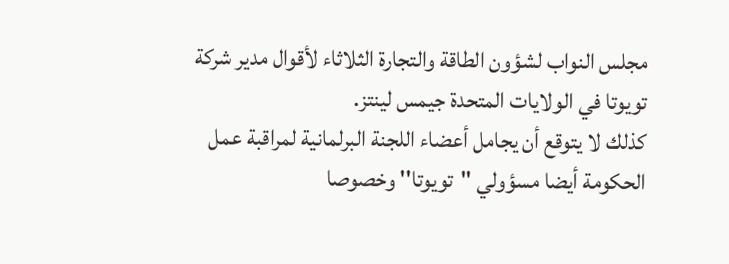مجلس النواب لشؤون الطاقة والتجارة الثلاثاء لأقوال مدير شركة تويوتا في الولايات المتحدة جيمس لينتز.
كذلك لا يتوقع أن يجامل أعضاء اللجنة البرلمانية لمراقبة عمل الحكومة أيضا مسؤولي ''تويوتا'' وخصوصا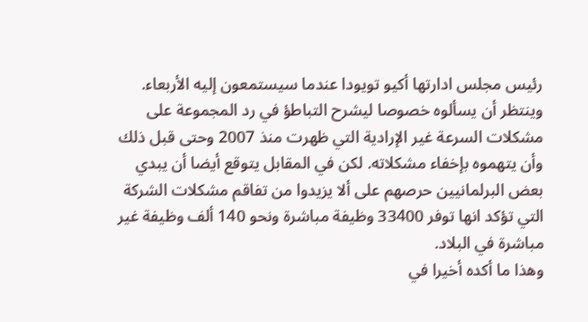رئيس مجلس ادارتها أكيو تويودا عندما سيستمعون إليه الأربعاء.
وينتظر أن يسألوه خصوصا ليشرح التباطؤ في رد المجموعة على مشكلات السرعة غير الإرادية التي ظهرت منذ 2007 وحتى قبل ذلك وأن يتهموه بإخفاء مشكلاته. لكن في المقابل يتوقع أيضا أن يبدي بعض البرلمانيين حرصهم على ألا يزيدوا من تفاقم مشكلات الشركة التي تؤكد انها توفر 33400 وظيفة مباشرة ونحو 140 ألف وظيفة غير مباشرة في البلاد.
وهذا ما أكده أخيرا في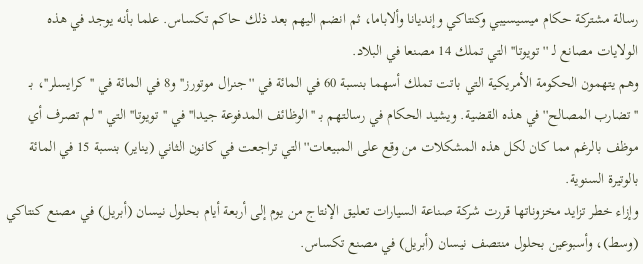رسالة مشتركة حكام ميسيسيبي وكنتاكي وإنديانا وألاباما، ثم انضم اليهم بعد ذلك حاكم تكساس. علما بأنه يوجد في هذه الولايات مصانع لـ ''تويوتا'' التي تملك 14 مصنعا في البلاد.
وهم يتهمون الحكومة الأمريكية التي باتت تملك أسهما بنسبة 60 في المائة في ''جنرال موتورز'' و8 في المائة في ''كرايسلر''، بـ ''تضارب المصالح'' في هذه القضية. ويشيد الحكام في رسالتهم بـ ''الوظائف المدفوعة جيدا'' في ''تويوتا'' التي ''لم تصرف أي موظف بالرغم مما كان لكل هذه المشكلات من وقع على المبيعات'' التي تراجعت في كانون الثاني (يناير) بنسبة 15 في المائة بالوتيرة السنوية.
وإزاء خطر تزايد مخزوناتها قررت شركة صناعة السيارات تعليق الإنتاج من يوم إلى أربعة أيام بحلول نيسان (أبريل) في مصنع كنتاكي (وسط)، وأسبوعين بحلول منتصف نيسان (أبريل) في مصنع تكساس.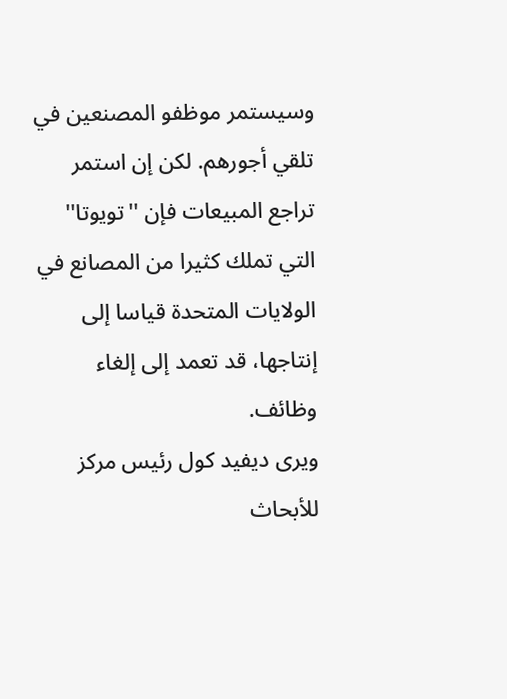وسيستمر موظفو المصنعين في تلقي أجورهم. لكن إن استمر تراجع المبيعات فإن ''تويوتا'' التي تملك كثيرا من المصانع في الولايات المتحدة قياسا إلى إنتاجها، قد تعمد إلى إلغاء وظائف.
ويرى ديفيد كول رئيس مركز للأبحاث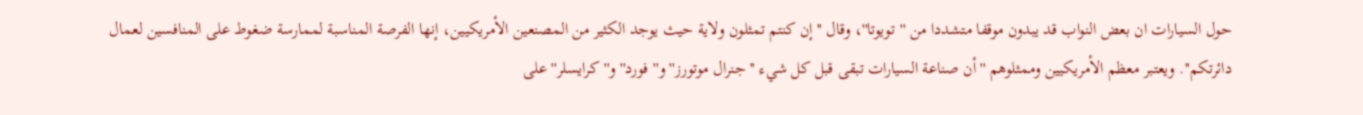حول السيارات ان بعض النواب قد يبدون موقفا متشددا من ''تويوتا''، وقال ''إن كنتم تمثلون ولاية حيث يوجد الكثير من المصنعين الأمريكيين، إنها الفرصة المناسبة لممارسة ضغوط على المنافسين لعمال دائرتكم''. ويعتبر معظم الأمريكيين وممثلوهم ''أن صناعة السيارات تبقى قبل كل شيء ''جنرال موتورز'' و''فورد'' و''كرايسلر'' على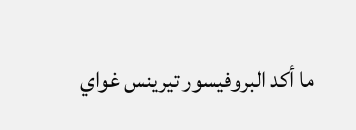ما أكد البروفيسور تيرينس غواي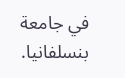في جامعة بنسلفانيا.